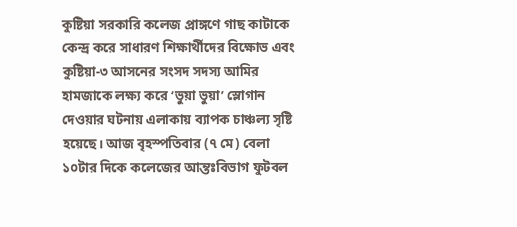কুষ্টিয়া সরকারি কলেজ প্রাঙ্গণে গাছ কাটাকে কেন্দ্র করে সাধারণ শিক্ষার্থীদের বিক্ষোভ এবং কুষ্টিয়া-৩ আসনের সংসদ সদস্য আমির হামজাকে লক্ষ্য করে ‘ভুয়া ভুয়া’ স্লোগান দেওয়ার ঘটনায় এলাকায় ব্যাপক চাঞ্চল্য সৃষ্টি হয়েছে। আজ বৃহস্পতিবার (৭ মে) বেলা ১০টার দিকে কলেজের আন্তঃবিভাগ ফুটবল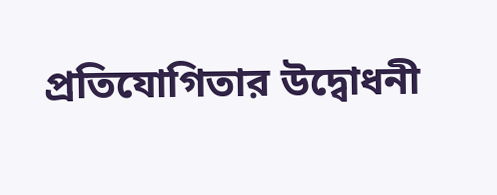প্রতিযোগিতার উদ্বোধনী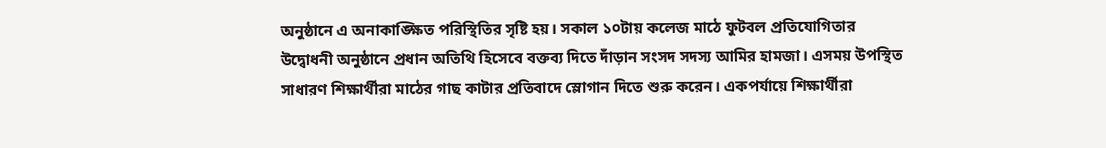অনুষ্ঠানে এ অনাকাঙ্ক্ষিত পরিস্থিতির সৃষ্টি হয়। সকাল ১০টায় কলেজ মাঠে ফুটবল প্রতিযোগিতার উদ্বোধনী অনুষ্ঠানে প্রধান অতিথি হিসেবে বক্তব্য দিতে দাঁড়ান সংসদ সদস্য আমির হামজা। এসময় উপস্থিত সাধারণ শিক্ষার্থীরা মাঠের গাছ কাটার প্রতিবাদে স্লোগান দিতে শুরু করেন। একপর্যায়ে শিক্ষার্থীরা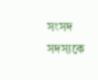সংসদ সদস্যকে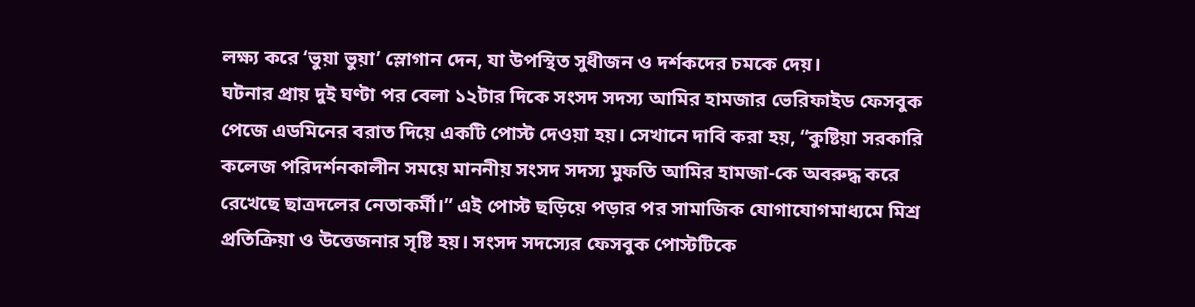লক্ষ্য করে ‘ভুয়া ভুয়া’ স্লোগান দেন, যা উপস্থিত সুধীজন ও দর্শকদের চমকে দেয়।
ঘটনার প্রায় দুই ঘণ্টা পর বেলা ১২টার দিকে সংসদ সদস্য আমির হামজার ভেরিফাইড ফেসবুক পেজে এডমিনের বরাত দিয়ে একটি পোস্ট দেওয়া হয়। সেখানে দাবি করা হয়, “কুষ্টিয়া সরকারি কলেজ পরিদর্শনকালীন সময়ে মাননীয় সংসদ সদস্য মুফতি আমির হামজা-কে অবরুদ্ধ করে রেখেছে ছাত্রদলের নেতাকর্মী।” এই পোস্ট ছড়িয়ে পড়ার পর সামাজিক যোগাযোগমাধ্যমে মিশ্র প্রতিক্রিয়া ও উত্তেজনার সৃষ্টি হয়। সংসদ সদস্যের ফেসবুক পোস্টটিকে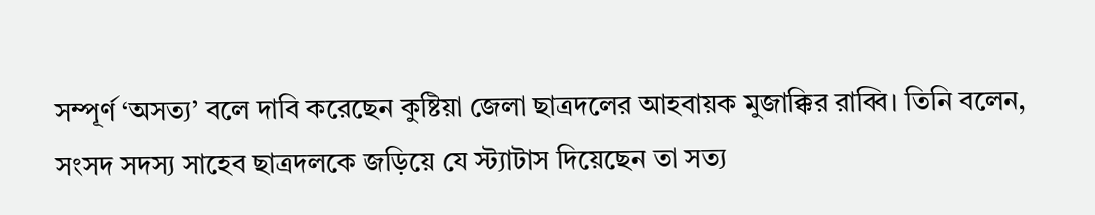সম্পূর্ণ ‘অসত্য’ বলে দাবি করেছেন কুষ্টিয়া জেলা ছাত্রদলের আহবায়ক মুজাক্কির রাব্বি। তিনি বলেন, সংসদ সদস্য সাহেব ছাত্রদলকে জড়িয়ে যে স্ট্যাটাস দিয়েছেন তা সত্য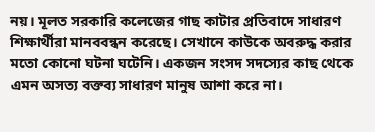নয়। মূলত সরকারি কলেজের গাছ কাটার প্রতিবাদে সাধারণ শিক্ষার্থীরা মানববন্ধন করেছে। সেখানে কাউকে অবরুদ্ধ করার মতো কোনো ঘটনা ঘটেনি। একজন সংসদ সদস্যের কাছ থেকে এমন অসত্য বক্তব্য সাধারণ মানুষ আশা করে না।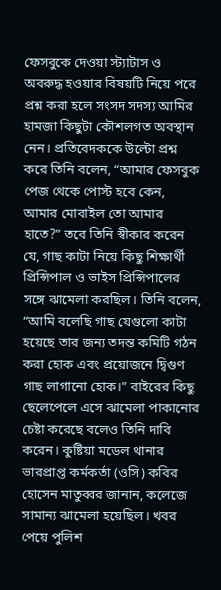ফেসবুকে দেওয়া স্ট্যাটাস ও অবরুদ্ধ হওয়ার বিষয়টি নিয়ে পরে প্রশ্ন করা হলে সংসদ সদস্য আমির হামজা কিছুটা কৌশলগত অবস্থান নেন। প্রতিবেদককে উল্টো প্রশ্ন করে তিনি বলেন, “আমার ফেসবুক পেজ থেকে পোস্ট হবে কেন, আমার মোবাইল তো আমার হাতে?” তবে তিনি স্বীকার করেন যে, গাছ কাটা নিয়ে কিছু শিক্ষার্থী প্রিন্সিপাল ও ভাইস প্রিন্সিপালের সঙ্গে ঝামেলা করছিল। তিনি বলেন, “আমি বলেছি গাছ যেগুলো কাটা হয়েছে তার জন্য তদন্ত কমিটি গঠন করা হোক এবং প্রয়োজনে দ্বিগুণ গাছ লাগানো হোক।” বাইরের কিছু ছেলেপেলে এসে ঝামেলা পাকানোর চেষ্টা করেছে বলেও তিনি দাবি করেন। কুষ্টিয়া মডেল থানার ভারপ্রাপ্ত কর্মকর্তা (ওসি) কবির হোসেন মাতুব্বর জানান, কলেজে সামান্য ঝামেলা হয়েছিল। খবর পেয়ে পুলিশ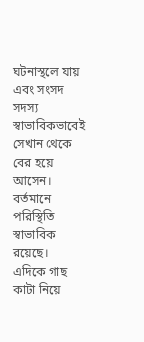ঘটনাস্থলে যায় এবং সংসদ সদস্য স্বাভাবিকভাবেই সেখান থেকে বের হয়ে আসেন। বর্তমানে পরিস্থিতি স্বাভাবিক রয়েছে।
এদিকে গাছ কাটা নিয়ে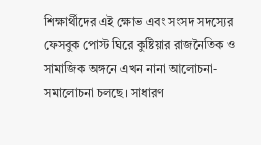শিক্ষার্থীদের এই ক্ষোভ এবং সংসদ সদস্যের ফেসবুক পোস্ট ঘিরে কুষ্টিয়ার রাজনৈতিক ও সামাজিক অঙ্গনে এখন নানা আলোচনা-সমালোচনা চলছে। সাধারণ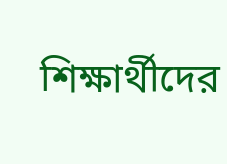শিক্ষার্থীদের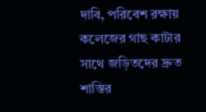দাবি, পরিবেশ রক্ষায় কলেজের গাছ কাটার সাথে জড়িতদের দ্রুত শাস্তির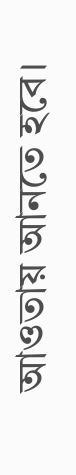আওতায় আনতে হবে।